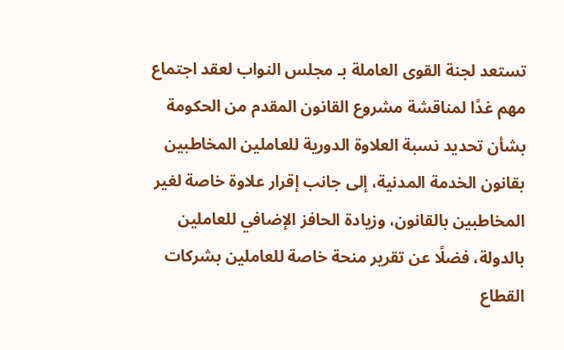تستعد لجنة القوى العاملة بـ مجلس النواب لعقد اجتماع مهم غدًا لمناقشة مشروع القانون المقدم من الحكومة بشأن تحديد نسبة العلاوة الدورية للعاملين المخاطبين بقانون الخدمة المدنية، إلى جانب إقرار علاوة خاصة لغير المخاطبين بالقانون، وزيادة الحافز الإضافي للعاملين بالدولة، فضلًا عن تقرير منحة خاصة للعاملين بشركات القطاع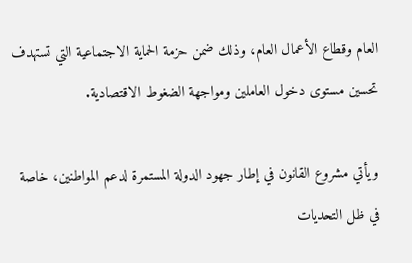العام وقطاع الأعمال العام، وذلك ضمن حزمة الحماية الاجتماعية التي تستهدف تحسين مستوى دخول العاملين ومواجهة الضغوط الاقتصادية.

ويأتي مشروع القانون في إطار جهود الدولة المستمرة لدعم المواطنين، خاصة في ظل التحديات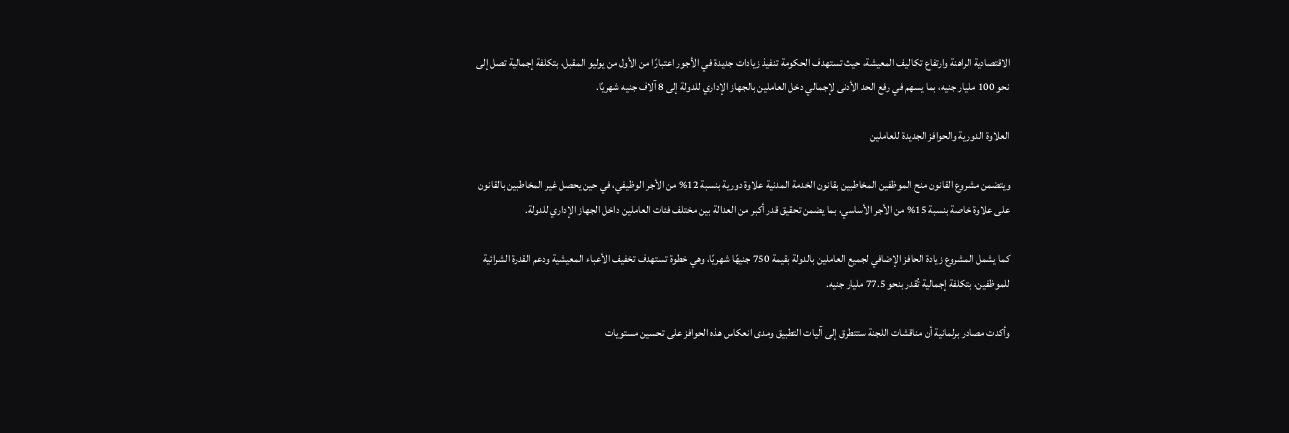الاقتصادية الراهنة وارتفاع تكاليف المعيشة، حيث تستهدف الحكومة تنفيذ زيادات جديدة في الأجور اعتبارًا من الأول من يوليو المقبل، بتكلفة إجمالية تصل إلى نحو 100 مليار جنيه، بما يسهم في رفع الحد الأدنى لإجمالي دخل العاملين بالجهاز الإداري للدولة إلى 8 آلاف جنيه شهريًا.

العلاوة الدورية والحوافز الجديدة للعاملين

ويتضمن مشروع القانون منح الموظفين المخاطبين بقانون الخدمة المدنية علاوة دورية بنسبة 12% من الأجر الوظيفي، في حين يحصل غير المخاطبين بالقانون على علاوة خاصة بنسبة 15% من الأجر الأساسي، بما يضمن تحقيق قدر أكبر من العدالة بين مختلف فئات العاملين داخل الجهاز الإداري للدولة.

كما يشمل المشروع زيادة الحافز الإضافي لجميع العاملين بالدولة بقيمة 750 جنيهًا شهريًا، وهي خطوة تستهدف تخفيف الأعباء المعيشية ودعم القدرة الشرائية للموظفين، بتكلفة إجمالية تُقدر بنحو 77.5 مليار جنيه.

وأكدت مصادر برلمانية أن مناقشات اللجنة ستتطرق إلى آليات التطبيق ومدى انعكاس هذه الحوافز على تحسين مستويات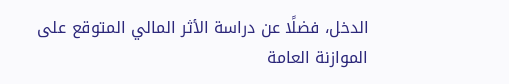الدخل، فضلًا عن دراسة الأثر المالي المتوقع على الموازنة العامة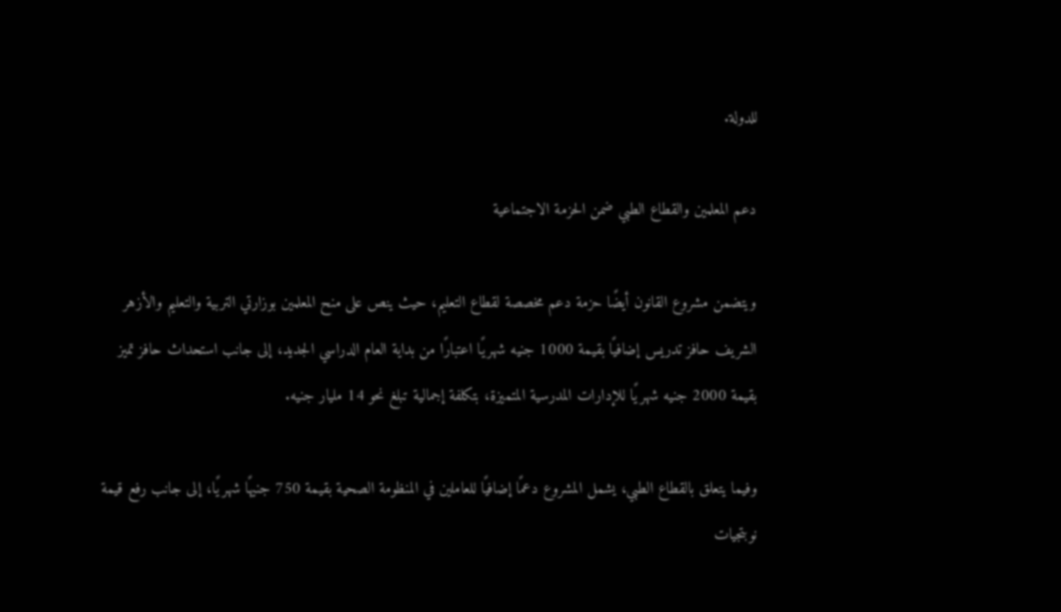للدولة.

دعم المعلمين والقطاع الطبي ضمن الحزمة الاجتماعية

ويتضمن مشروع القانون أيضًا حزمة دعم مخصصة لقطاع التعليم، حيث ينص على منح المعلمين بوزارتي التربية والتعليم والأزهر الشريف حافز تدريس إضافيًا بقيمة 1000 جنيه شهريًا اعتبارًا من بداية العام الدراسي الجديد، إلى جانب استحداث حافز تميز بقيمة 2000 جنيه شهريًا للإدارات المدرسية المتميزة، بتكلفة إجمالية تبلغ نحو 14 مليار جنيه.

وفيما يتعلق بالقطاع الطبي، يشمل المشروع دعمًا إضافيًا للعاملين في المنظومة الصحية بقيمة 750 جنيهًا شهريًا، إلى جانب رفع قيمة نوبتجيات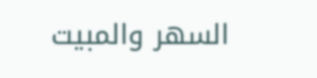السهر والمبيت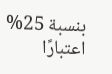بنسبة 25% اعتبارًا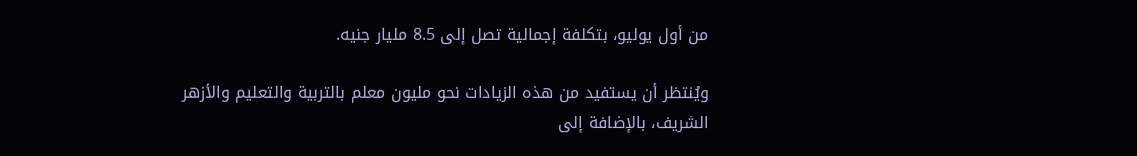من أول يوليو، بتكلفة إجمالية تصل إلى 8.5 مليار جنيه.

ويُنتظر أن يستفيد من هذه الزيادات نحو مليون معلم بالتربية والتعليم والأزهر الشريف، بالإضافة إلى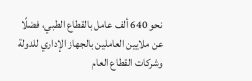نحو 640 ألف عامل بالقطاع الطبي، فضلًا عن ملايين العاملين بالجهاز الإداري للدولة وشركات القطاع العام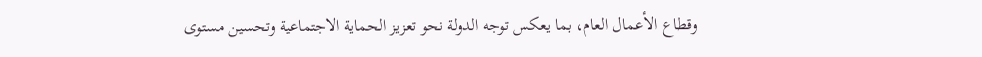وقطاع الأعمال العام، بما يعكس توجه الدولة نحو تعزيز الحماية الاجتماعية وتحسين مستوى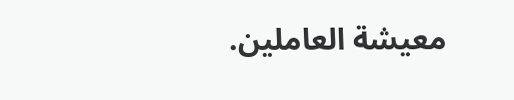معيشة العاملين.